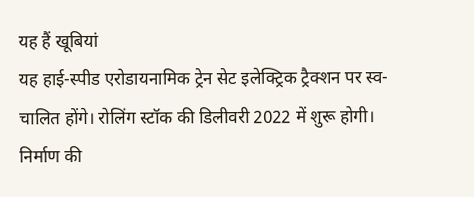यह हैं खूबियां
यह हाई-स्पीड एरोडायनामिक ट्रेन सेट इलेक्ट्रिक ट्रैक्शन पर स्व-चालित होंगे। रोलिंग स्टॉक की डिलीवरी 2022 में शुरू होगी। निर्माण की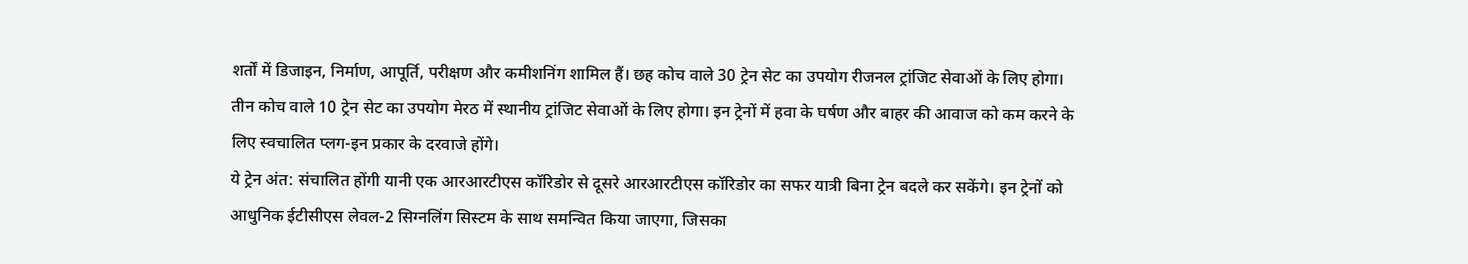शर्तों में डिजाइन, निर्माण, आपूर्ति, परीक्षण और कमीशनिंग शामिल हैं। छह कोच वाले 30 ट्रेन सेट का उपयोग रीजनल ट्रांजिट सेवाओं के लिए होगा। तीन कोच वाले 10 ट्रेन सेट का उपयोग मेरठ में स्थानीय ट्रांजिट सेवाओं के लिए होगा। इन ट्रेनों में हवा के घर्षण और बाहर की आवाज को कम करने के लिए स्वचालित प्लग-इन प्रकार के दरवाजे होंगे।
ये ट्रेन अंत: संचालित होंगी यानी एक आरआरटीएस कॉरिडोर से दूसरे आरआरटीएस कॉरिडोर का सफर यात्री बिना ट्रेन बदले कर सकेंगे। इन ट्रेनों को आधुनिक ईटीसीएस लेवल-2 सिग्नलिंग सिस्टम के साथ समन्वित किया जाएगा, जिसका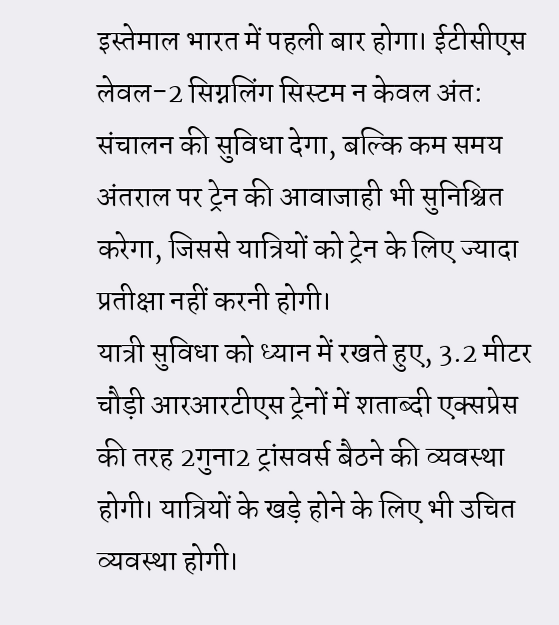इस्तेमाल भारत में पहली बार होगा। ईटीसीएस लेवल-2 सिग्नलिंग सिस्टम न केवल अंत: संचालन की सुविधा देगा, बल्कि कम समय अंतराल पर ट्रेन की आवाजाही भी सुनिश्चित करेगा, जिससे यात्रियों को ट्रेन के लिए ज्यादा प्रतीक्षा नहीं करनी होगी।
यात्री सुविधा को ध्यान में रखते हुए, 3.2 मीटर चौड़ी आरआरटीएस ट्रेनों में शताब्दी एक्सप्रेस की तरह 2गुना2 ट्रांसवर्स बैठने की व्यवस्था होगी। यात्रियों के खड़े होने के लिए भी उचित व्यवस्था होगी।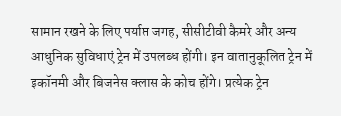सामान रखने के लिए पर्याप्त जगह, सीसीटीवी कैमरे और अन्य आधुनिक सुविधाएं ट्रेन में उपलब्ध होंगी। इन वातानुकूलित ट्रेन में इकॉनमी और बिजनेस क्लास के कोच होंगे। प्रत्येक ट्रेन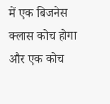में एक बिजनेस क्लास कोच होगा और एक कोच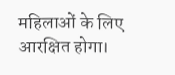महिलाओं के लिए आरक्षित होगा।